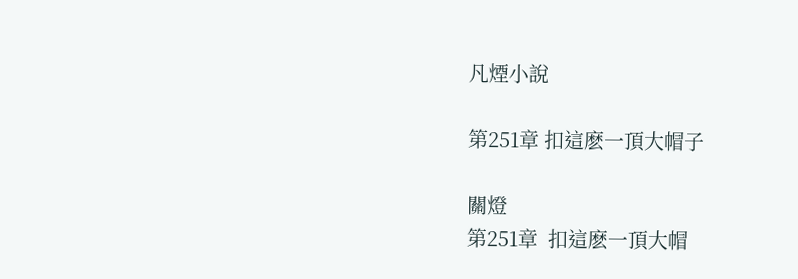凡煙小說

第251章 扣這麽一頂大帽子

關燈
第251章  扣這麽一頂大帽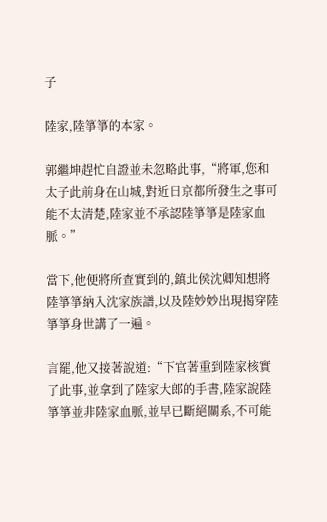子

陸家,陸箏箏的本家。

郭繼坤趕忙自證並未忽略此事,“將軍,您和太子此前身在山城,對近日京都所發生之事可能不太清楚,陸家並不承認陸箏箏是陸家血脈。”

當下,他便將所查實到的,鎮北侯沈卿知想將陸箏箏納入沈家族譜,以及陸妙妙出現揭穿陸箏箏身世講了一遍。

言罷,他又接著說道:“下官著重到陸家核實了此事,並拿到了陸家大郎的手書,陸家說陸箏箏並非陸家血脈,並早已斷絕關系,不可能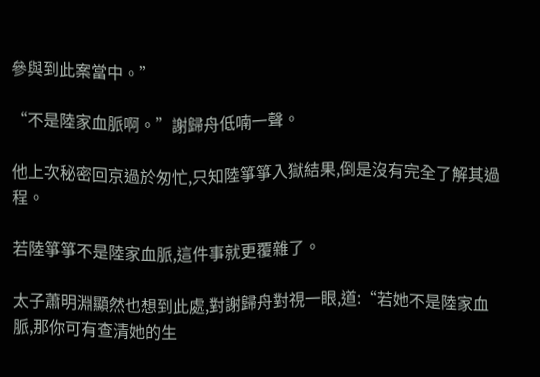參與到此案當中。”

“不是陸家血脈啊。”謝歸舟低喃一聲。

他上次秘密回京過於匆忙,只知陸箏箏入獄結果,倒是沒有完全了解其過程。

若陸箏箏不是陸家血脈,這件事就更覆雜了。

太子蕭明淵顯然也想到此處,對謝歸舟對視一眼,道:“若她不是陸家血脈,那你可有查清她的生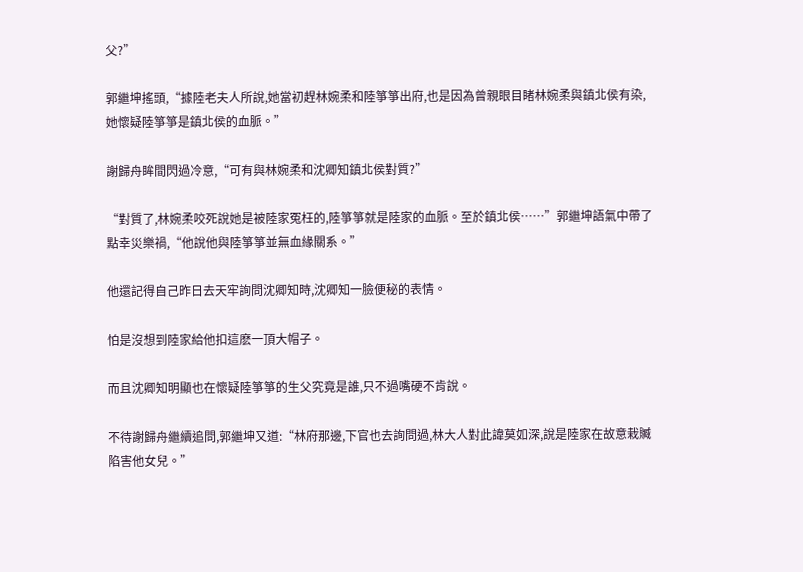父?”

郭繼坤搖頭,“據陸老夫人所說,她當初趕林婉柔和陸箏箏出府,也是因為曾親眼目睹林婉柔與鎮北侯有染,她懷疑陸箏箏是鎮北侯的血脈。”

謝歸舟眸間閃過冷意,“可有與林婉柔和沈卿知鎮北侯對質?”

“對質了,林婉柔咬死說她是被陸家冤枉的,陸箏箏就是陸家的血脈。至於鎮北侯……”郭繼坤語氣中帶了點幸災樂禍,“他說他與陸箏箏並無血緣關系。”

他還記得自己昨日去天牢詢問沈卿知時,沈卿知一臉便秘的表情。

怕是沒想到陸家給他扣這麽一頂大帽子。

而且沈卿知明顯也在懷疑陸箏箏的生父究竟是誰,只不過嘴硬不肯說。

不待謝歸舟繼續追問,郭繼坤又道:“林府那邊,下官也去詢問過,林大人對此諱莫如深,說是陸家在故意栽贓陷害他女兒。”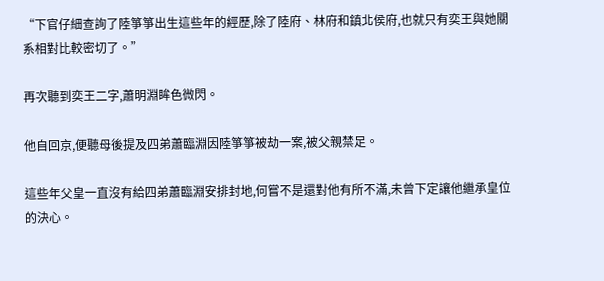“下官仔細查詢了陸箏箏出生這些年的經歷,除了陸府、林府和鎮北侯府,也就只有奕王與她關系相對比較密切了。”

再次聽到奕王二字,蕭明淵眸色微閃。

他自回京,便聽母後提及四弟蕭臨淵因陸箏箏被劫一案,被父親禁足。

這些年父皇一直沒有給四弟蕭臨淵安排封地,何嘗不是還對他有所不滿,未曾下定讓他繼承皇位的決心。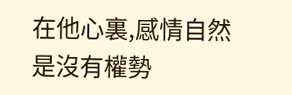在他心裏,感情自然是沒有權勢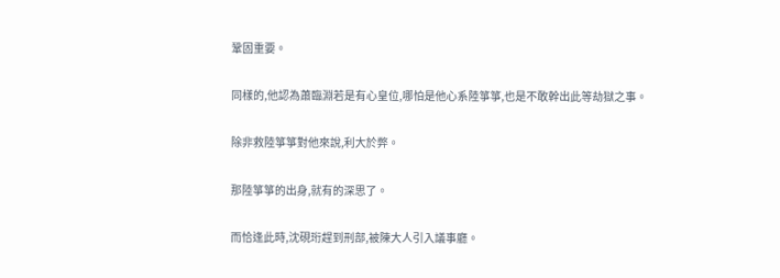鞏固重要。

同樣的,他認為蕭臨淵若是有心皇位,哪怕是他心系陸箏箏,也是不敢幹出此等劫獄之事。

除非救陸箏箏對他來說,利大於弊。

那陸箏箏的出身,就有的深思了。

而恰逢此時,沈硯珩趕到刑部,被陳大人引入議事廳。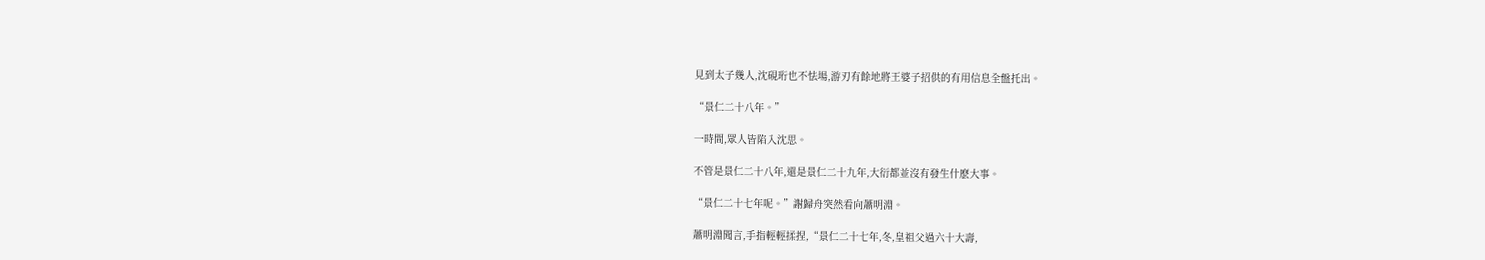見到太子幾人,沈硯珩也不怯場,游刃有餘地將王婆子招供的有用信息全盤托出。

“景仁二十八年。”

一時間,眾人皆陷入沈思。

不管是景仁二十八年,還是景仁二十九年,大衍都並沒有發生什麽大事。

“景仁二十七年呢。”謝歸舟突然看向蕭明淵。

蕭明淵聞言,手指輕輕揉捏,“景仁二十七年,冬,皇祖父過六十大壽,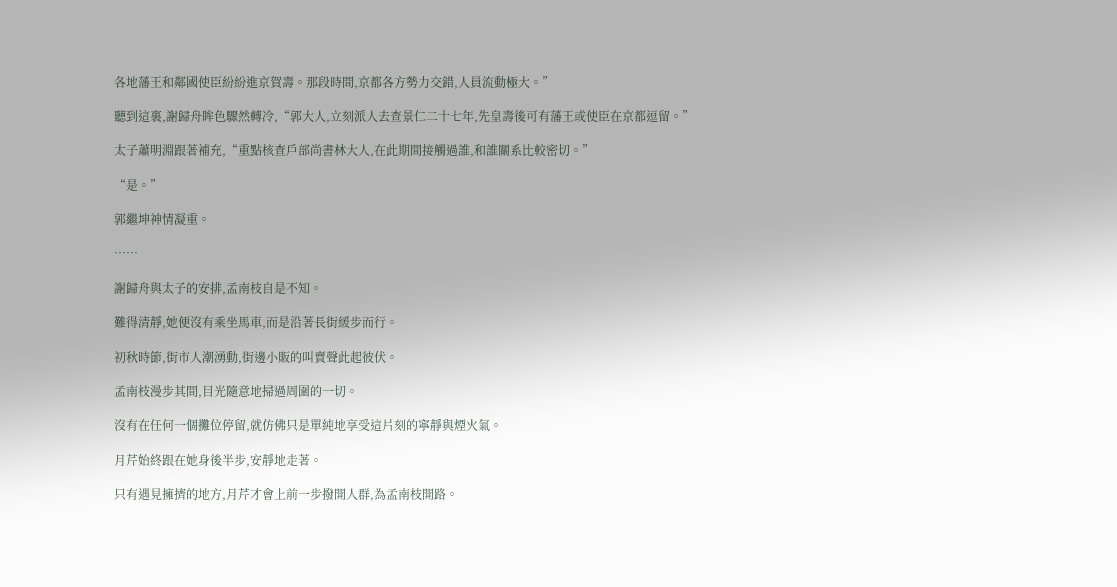各地藩王和鄰國使臣紛紛進京賀壽。那段時間,京都各方勢力交錯,人員流動極大。”

聽到這裏,謝歸舟眸色驟然轉冷,“郭大人,立刻派人去查景仁二十七年,先皇壽後可有藩王或使臣在京都逗留。”

太子蕭明淵跟著補充,“重點核查戶部尚書林大人,在此期間接觸過誰,和誰關系比較密切。”

“是。”

郭繼坤神情凝重。

……

謝歸舟與太子的安排,孟南枝自是不知。

難得清靜,她便沒有乘坐馬車,而是沿著長街緩步而行。

初秋時節,街市人潮湧動,街邊小販的叫賣聲此起彼伏。

孟南枝漫步其間,目光隨意地掃過周圍的一切。

沒有在任何一個攤位停留,就仿佛只是單純地享受這片刻的寧靜與煙火氣。

月芹始終跟在她身後半步,安靜地走著。

只有遇見擁擠的地方,月芹才會上前一步撥開人群,為孟南枝開路。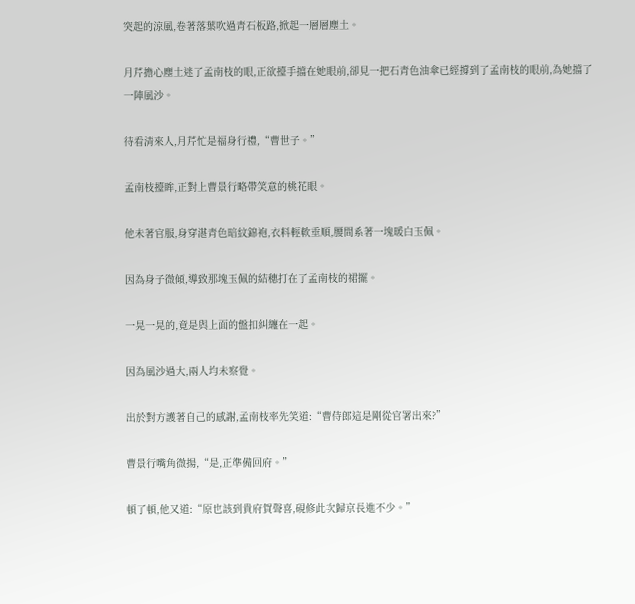突起的涼風,卷著落葉吹過青石板路,掀起一層層塵土。

月芹擔心塵土迷了孟南枝的眼,正欲擡手擋在她眼前,卻見一把石青色油傘已經撐到了孟南枝的眼前,為她擋了一陣風沙。

待看清來人,月芹忙是福身行禮,“曹世子。”

孟南枝擡眸,正對上曹景行略帶笑意的桃花眼。

他未著官服,身穿湛青色暗紋錦袍,衣料輕軟垂順,腰間系著一塊暖白玉佩。

因為身子微傾,導致那塊玉佩的結穗打在了孟南枝的裙擺。

一晃一晃的,竟是與上面的盤扣糾纏在一起。

因為風沙過大,兩人均未察覺。

出於對方護著自己的感謝,孟南枝率先笑道:“曹侍郎這是剛從官署出來?”

曹景行嘴角微揚,“是,正準備回府。”

頓了頓,他又道:“原也該到貴府賀聲喜,硯修此次歸京長進不少。”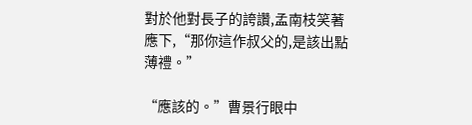對於他對長子的誇讚,孟南枝笑著應下,“那你這作叔父的,是該出點薄禮。”

“應該的。”曹景行眼中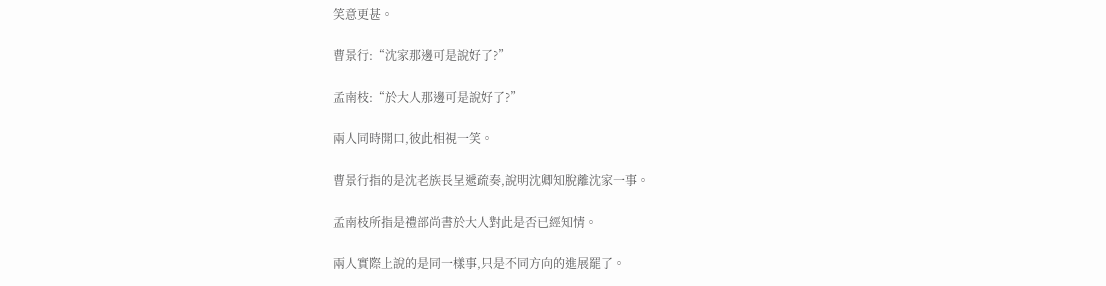笑意更甚。

曹景行:“沈家那邊可是說好了?”

孟南枝:“於大人那邊可是說好了?”

兩人同時開口,彼此相視一笑。

曹景行指的是沈老族長呈遞疏奏,說明沈卿知脫離沈家一事。

孟南枝所指是禮部尚書於大人對此是否已經知情。

兩人實際上說的是同一樣事,只是不同方向的進展罷了。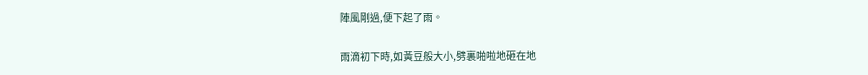陣風剛過,便下起了雨。

雨滴初下時,如黃豆般大小,劈裏啪啦地砸在地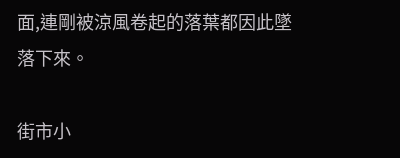面,連剛被涼風卷起的落葉都因此墜落下來。

街市小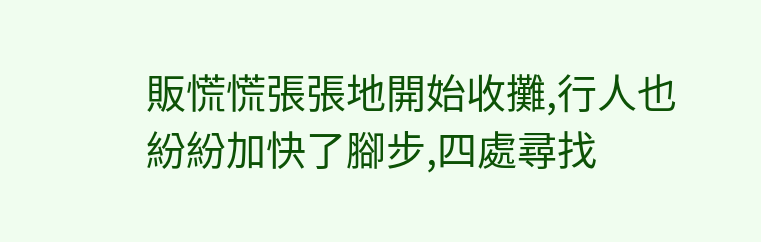販慌慌張張地開始收攤,行人也紛紛加快了腳步,四處尋找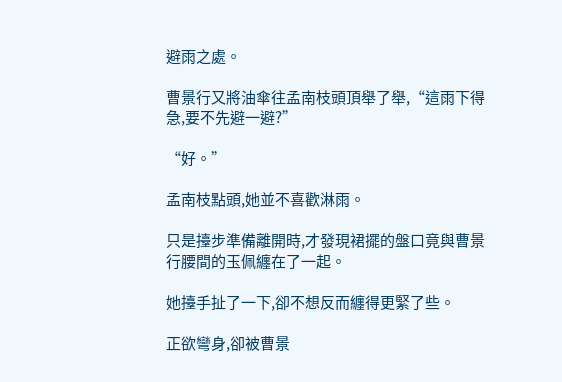避雨之處。

曹景行又將油傘往孟南枝頭頂舉了舉,“這雨下得急,要不先避一避?”

“好。”

孟南枝點頭,她並不喜歡淋雨。

只是擡步準備離開時,才發現裙擺的盤口竟與曹景行腰間的玉佩纏在了一起。

她擡手扯了一下,卻不想反而纏得更緊了些。

正欲彎身,卻被曹景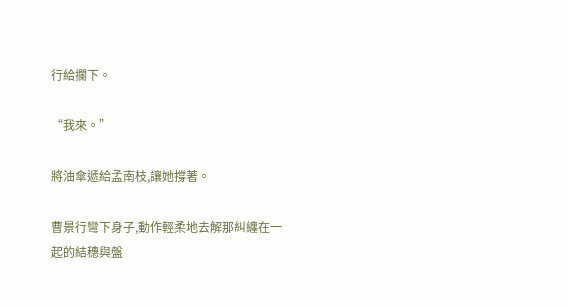行給攔下。

“我來。”

將油傘遞給孟南枝,讓她撐著。

曹景行彎下身子,動作輕柔地去解那糾纏在一起的結穗與盤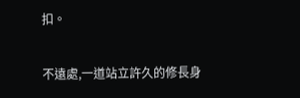扣。

不遠處,一道站立許久的修長身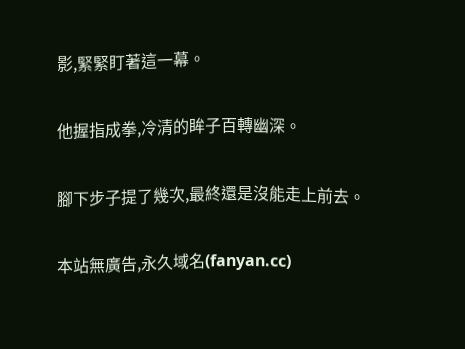影,緊緊盯著這一幕。

他握指成拳,冷清的眸子百轉幽深。

腳下步子提了幾次,最終還是沒能走上前去。

本站無廣告,永久域名(fanyan.cc)